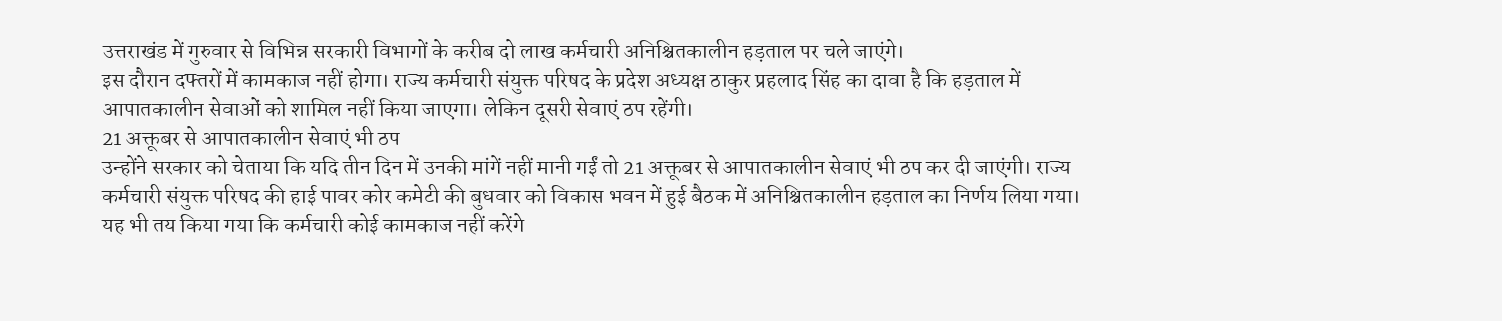उत्तराखंड में गुरुवार से विभिन्न सरकारी विभागों के करीब दो लाख कर्मचारी अनिश्चितकालीन हड़ताल पर चले जाएंगे।
इस दौरान दफ्तरों में कामकाज नहीं होगा। राज्य कर्मचारी संयुक्त परिषद के प्रदेश अध्यक्ष ठाकुर प्रहलाद सिंह का दावा है कि हड़ताल में आपातकालीन सेवाओं को शामिल नहीं किया जाएगा। लेकिन दूसरी सेवाएं ठप रहेंगी।
21 अक्तूबर से आपातकालीन सेवाएं भी ठप
उन्होंने सरकार को चेताया कि यदि तीन दिन में उनकी मांगें नहीं मानी गईं तो 21 अक्तूबर से आपातकालीन सेवाएं भी ठप कर दी जाएंगी। राज्य कर्मचारी संयुक्त परिषद की हाई पावर कोर कमेटी की बुधवार को विकास भवन में हुई बैठक में अनिश्चितकालीन हड़ताल का निर्णय लिया गया।
यह भी तय किया गया कि कर्मचारी कोई कामकाज नहीं करेंगे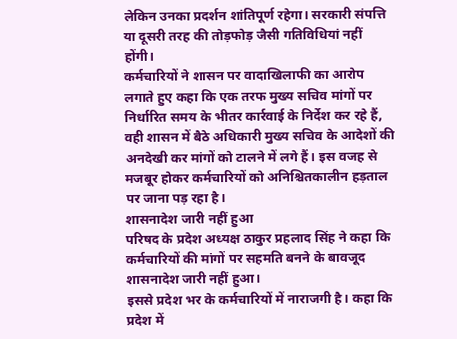लेकिन उनका प्रदर्शन शांतिपूर्ण रहेगा। सरकारी संपत्ति या दूसरी तरह की तोड़फोड़ जैसी गतिविधियां नहीं होंगी।
कर्मचारियों ने शासन पर वादाखिलाफी का आरोप लगाते हुए कहा कि एक तरफ मुख्य सचिव मांगों पर निर्धारित समय के भीतर कार्रवाई के निर्देश कर रहे हैं, वही शासन में बैठे अधिकारी मुख्य सचिव के आदेशों की अनदेखी कर मांगों को टालने में लगे हैं। इस वजह से मजबूर होकर कर्मचारियों को अनिश्चितकालीन हड़ताल पर जाना पड़ रहा है।
शासनादेश जारी नहीं हुआ
परिषद के प्रदेश अध्यक्ष ठाकुर प्रहलाद सिंह ने कहा कि कर्मचारियों की मांगों पर सहमति बनने के बावजूद शासनादेश जारी नहीं हुआ।
इससे प्रदेश भर के कर्मचारियों में नाराजगी है। कहा कि प्रदेश में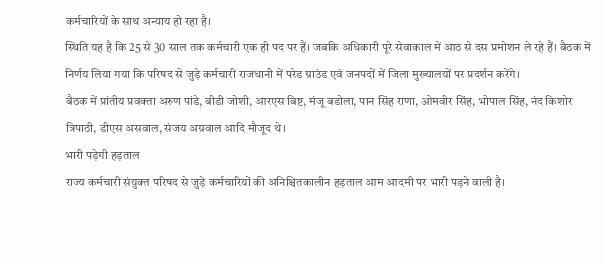कर्मचारियों के साथ अन्याय हो रहा है।
स्थिति यह है कि 25 से 30 साल तक कर्मचारी एक ही पद पर हैं। जबकि अधिकारी पूरे सेवाकाल में आठ से दस प्रमोशन ले रहे हैं। बैठक में निर्णय लिया गया कि परिषद से जुड़े कर्मचारी राजधानी में परेड ग्राउंड एवं जनपदों में जिला मुख्यालयों पर प्रदर्शन करेंगे।
बैठक में प्रांतीय प्रवक्ता अरुण पांडे, बीडी जोशी, आरएस बिष्ट, मंजू बडोला, पान सिंह राणा, ओमवीर सिंह, भोपाल सिंह, नंद किशोर त्रिपाठी, डीएस असवाल, संजय अग्रवाल आदि मौजूद थे।
भारी पड़ेगी हड़ताल
राज्य कर्मचारी संयुक्त परिषद से जुड़े कर्मचारियों की अनिश्चितकालीन हड़ताल आम आदमी पर भारी पड़ने वाली है।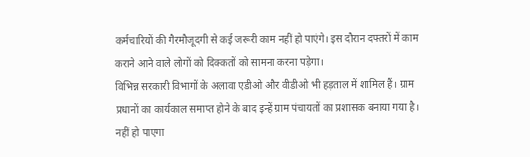कर्मचारियों की गैरमौजूदगी से कई जरूरी काम नहीं हो पाएंगे। इस दौरान दफ्तरों में काम कराने आने वाले लोगों को दिक्कतों को सामना करना पड़ेगा।
विभिन्न सरकारी विभागों के अलावा एडीओ और वीडीओ भी हड़ताल में शामिल हैं। ग्राम प्रधानों का कार्यकाल समाप्त होने के बाद इन्हें ग्राम पंचायतों का प्रशासक बनाया गया है।
नहीं हो पाएगा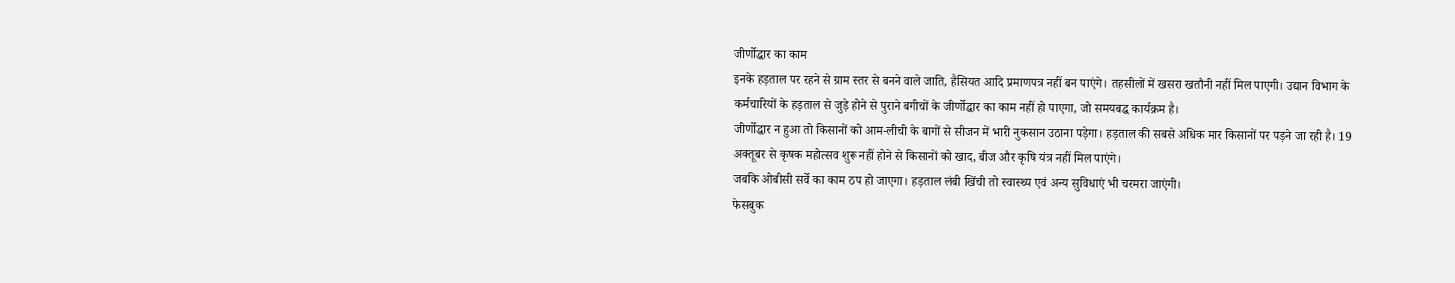जीर्णोद्धार का काम
इनके हड़ताल पर रहने से ग्राम स्तर से बनने वाले जाति, हैसियत आदि प्रमाणपत्र नहीं बन पाएंगे। तहसीलों में खसरा खतौनी नहीं मिल पाएगी। उद्यान विभाग के कर्मचारियों के हड़ताल से जुड़े होने से पुराने बगीचों के जीर्णोद्धार का काम नहीं हो पाएगा, जो समयबद्ध कार्यक्रम है।
जीर्णोद्धार न हुआ तो किसानों को आम-लीची के बागों से सीजन में भारी नुकसान उठाना पड़ेगा। हड़ताल की सबसे अधिक मार किसानों पर पड़ने जा रही है। 19 अक्तूबर से कृषक महोत्सव शुरू नहीं होने से किसानों को खाद, बीज और कृषि यंत्र नहीं मिल पाएंगे।
जबकि ओबीसी सर्वे का काम ठप हो जाएगा। हड़ताल लंबी खिंची तो स्वास्थ्य एवं अन्य सुविधाएं भी चरमरा जाएंगी।
फेसबुक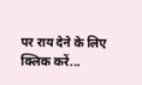पर राय देने के लिए क्लिक करें...